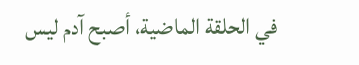في الحلقة الماضية، أصبح آدم ليس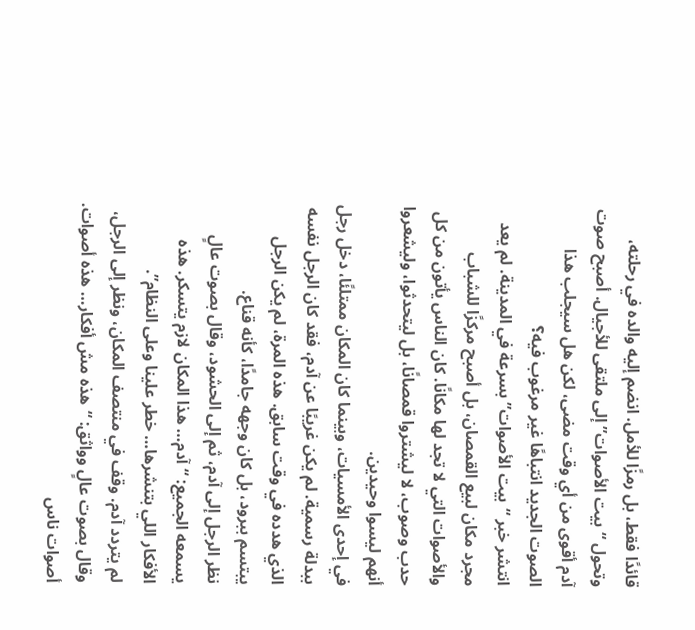قائدًا فقط، بل رمزًا للأمل. انضم إليه والده في رحلته، وتحول “بيت الأصوات” إلى ملتقى للأجيال. أصبح صوت آدم أقوى من أي وقت مضى، لكن هل سيجلب هذا الصوت الجديد انتباهًا غير مرغوب فيه؟
انتشر خبر “بيت الأصوات” بسرعة في المدينة. لم يعد مجرد مكان لبيع القمصان، بل أصبح مركزًا للشباب والأصوات التي لا تجد لها مكانًا. كان الناس يأتون من كل حدب وصوب، لا ليشتروا قمصانًا، بل ليتحدثوا، وليشعروا أنهم ليسوا وحيدين.
في إحدى الأمسيات، وبينما كان المكان ممتلئًا، دخل رجل ببدلة رسمية. لم يكن غريبًا عن آدم، فقد كان الرجل نفسه الذي هدده في وقت سابق. هذه المرة، لم يكن الرجل يبتسم ببرود، بل كان وجهه جامدًا، كأنه قناع.
نظر الرجل إلى آدم، ثم إلى الحشود، وقال بصوت عالٍ يسمعه الجميع: “آدم… هذا المكان لازم يتسكر. هذه الأفكار اللي بتنشرها… خطر علينا وعلى النظام”.
لم يتردد آدم. وقف في منتصف المكان، ونظر إلى الرجل، وقال بصوت عالٍ وواثق: “هذه مش أفكار… هذه أصوات. أصوات ناس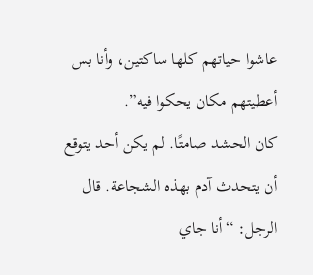عاشوا حياتهم كلها ساكتين، وأنا بس أعطيتهم مكان يحكوا فيه”.
كان الحشد صامتًا. لم يكن أحد يتوقع أن يتحدث آدم بهذه الشجاعة. قال الرجل: “أنا جاي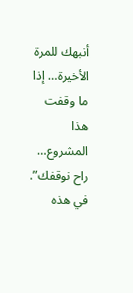أنبهك للمرة الأخيرة… إذا ما وقفت هذا المشروع… راح نوقفك”.
في هذه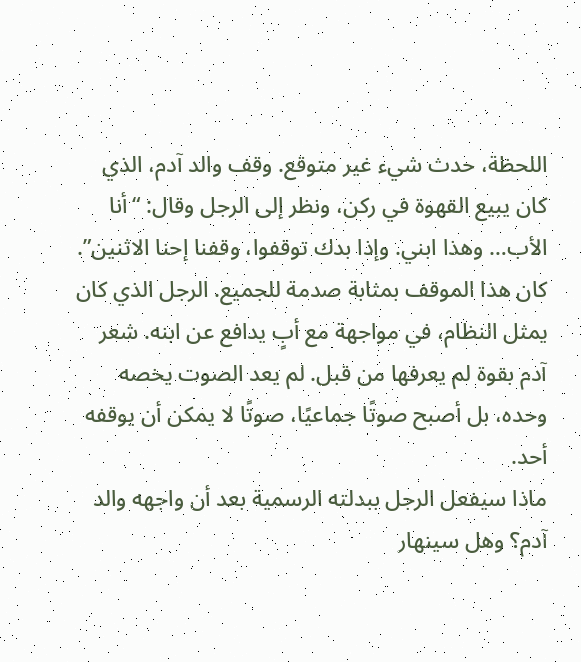اللحظة، حدث شيء غير متوقع. وقف والد آدم، الذي كان يبيع القهوة في ركن، ونظر إلى الرجل وقال: “أنا الأب… وهذا ابني. وإذا بدك توقفوا، وقفنا إحنا الاثنين”.
كان هذا الموقف بمثابة صدمة للجميع. الرجل الذي كان يمثل النظام، في مواجهة مع أبٍ يدافع عن ابنه. شعر آدم بقوة لم يعرفها من قبل. لم يعد الصوت يخصه وحده، بل أصبح صوتًا جماعيًا، صوتًا لا يمكن أن يوقفه أحد.
ماذا سيفعل الرجل ببدلته الرسمية بعد أن واجهه والد آدم؟ وهل سينهار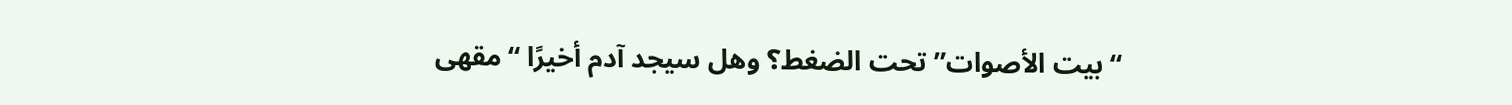“بيت الأصوات” تحت الضغط؟ وهل سيجد آدم أخيرًا “مقهى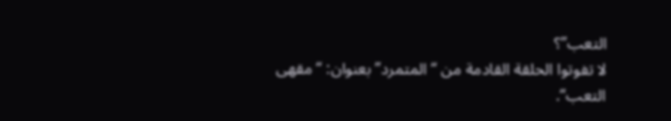التعب”؟
لا تفوتوا الحلقة القادمة من “المتمرد” بعنوان: “مقهى التعب“.